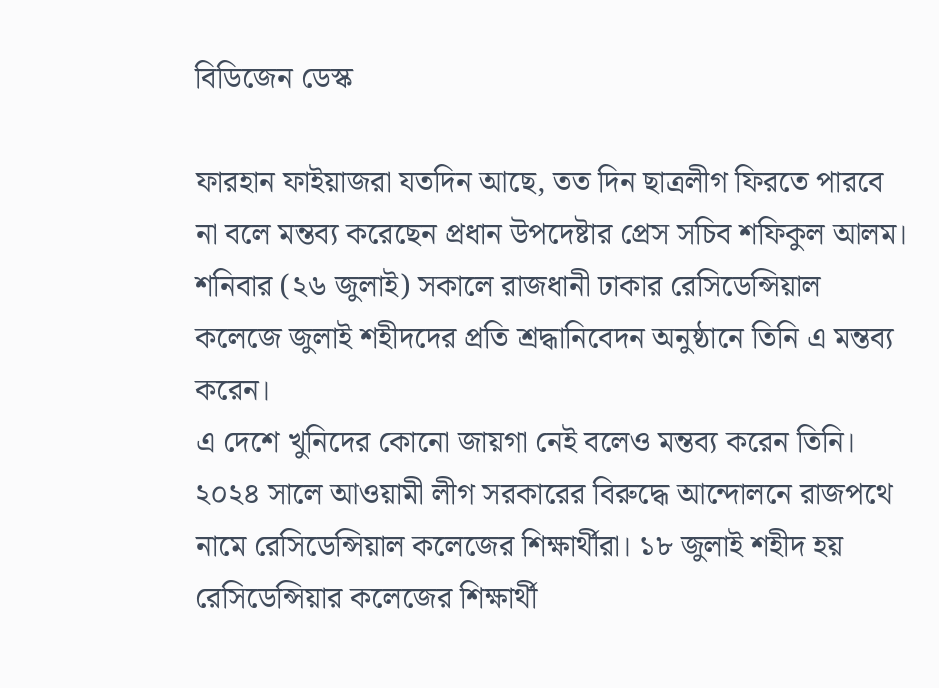বিডিজেন ডেস্ক

ফারহান ফাইয়াজরা যতদিন আছে, তত দিন ছাত্রলীগ ফিরতে পারবে না বলে মন্তব্য করেছেন প্রধান উপদেষ্টার প্রেস সচিব শফিকুল আলম।
শনিবার (২৬ জুলাই) সকালে রাজধানী ঢাকার রেসিডেন্সিয়াল কলেজে জুলাই শহীদদের প্রতি শ্রদ্ধানিবেদন অনুষ্ঠানে তিনি এ মন্তব্য করেন।
এ দেশে খুনিদের কোনো জায়গা নেই বলেও মন্তব্য করেন তিনি।
২০২৪ সালে আওয়ামী লীগ সরকারের বিরুদ্ধে আন্দোলনে রাজপথে নামে রেসিডেন্সিয়াল কলেজের শিক্ষার্থীরা। ১৮ জুলাই শহীদ হয় রেসিডেন্সিয়ার কলেজের শিক্ষার্থী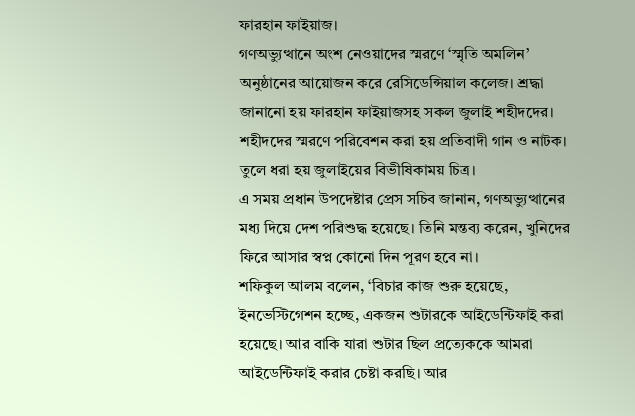ফারহান ফাইয়াজ।
গণঅভ্যুত্থানে অংশ নেওয়াদের স্মরণে ‘স্মৃতি অমলিন’ অনুষ্ঠানের আয়োজন করে রেসিডেন্সিয়াল কলেজ। শ্রদ্ধা জানানো হয় ফারহান ফাইয়াজসহ সকল জুলাই শহীদদের।
শহীদদের স্মরণে পরিবেশন করা হয় প্রতিবাদী গান ও নাটক। তুলে ধরা হয় জুলাইয়ের বিভীষিকাময় চিত্র।
এ সময় প্রধান উপদেষ্টার প্রেস সচিব জানান, গণঅভ্যুত্থানের মধ্য দিয়ে দেশ পরিশুদ্ধ হয়েছে। তিনি মন্তব্য করেন, খুনিদের ফিরে আসার স্বপ্ন কোনো দিন পূরণ হবে না।
শফিকুল আলম বলেন, ‘বিচার কাজ শুরু হয়েছে, ইনভেস্টিগেশন হচ্ছে, একজন শুটারকে আইডেন্টিফাই করা হয়েছে। আর বাকি যারা শুটার ছিল প্রত্যেককে আমরা আইডেন্টিফাই করার চেষ্টা করছি। আর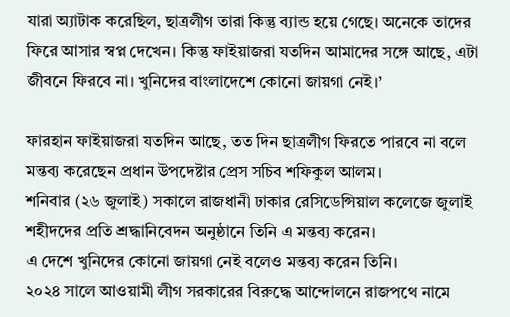যারা অ্যাটাক করেছিল, ছাত্রলীগ তারা কিন্তু ব্যান্ড হয়ে গেছে। অনেকে তাদের ফিরে আসার স্বপ্ন দেখেন। কিন্তু ফাইয়াজরা যতদিন আমাদের সঙ্গে আছে, এটা জীবনে ফিরবে না। খুনিদের বাংলাদেশে কোনো জায়গা নেই।’

ফারহান ফাইয়াজরা যতদিন আছে, তত দিন ছাত্রলীগ ফিরতে পারবে না বলে মন্তব্য করেছেন প্রধান উপদেষ্টার প্রেস সচিব শফিকুল আলম।
শনিবার (২৬ জুলাই) সকালে রাজধানী ঢাকার রেসিডেন্সিয়াল কলেজে জুলাই শহীদদের প্রতি শ্রদ্ধানিবেদন অনুষ্ঠানে তিনি এ মন্তব্য করেন।
এ দেশে খুনিদের কোনো জায়গা নেই বলেও মন্তব্য করেন তিনি।
২০২৪ সালে আওয়ামী লীগ সরকারের বিরুদ্ধে আন্দোলনে রাজপথে নামে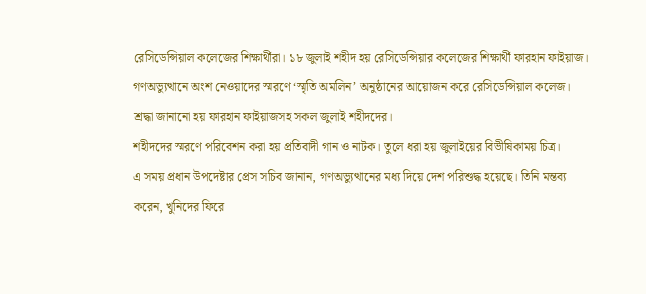রেসিডেন্সিয়াল কলেজের শিক্ষার্থীরা। ১৮ জুলাই শহীদ হয় রেসিডেন্সিয়ার কলেজের শিক্ষার্থী ফারহান ফাইয়াজ।
গণঅভ্যুত্থানে অংশ নেওয়াদের স্মরণে ‘স্মৃতি অমলিন’ অনুষ্ঠানের আয়োজন করে রেসিডেন্সিয়াল কলেজ। শ্রদ্ধা জানানো হয় ফারহান ফাইয়াজসহ সকল জুলাই শহীদদের।
শহীদদের স্মরণে পরিবেশন করা হয় প্রতিবাদী গান ও নাটক। তুলে ধরা হয় জুলাইয়ের বিভীষিকাময় চিত্র।
এ সময় প্রধান উপদেষ্টার প্রেস সচিব জানান, গণঅভ্যুত্থানের মধ্য দিয়ে দেশ পরিশুদ্ধ হয়েছে। তিনি মন্তব্য করেন, খুনিদের ফিরে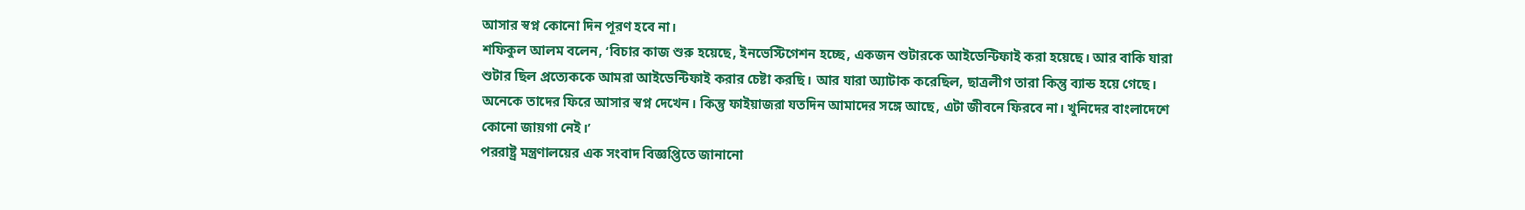আসার স্বপ্ন কোনো দিন পূরণ হবে না।
শফিকুল আলম বলেন, ‘বিচার কাজ শুরু হয়েছে, ইনভেস্টিগেশন হচ্ছে, একজন শুটারকে আইডেন্টিফাই করা হয়েছে। আর বাকি যারা শুটার ছিল প্রত্যেককে আমরা আইডেন্টিফাই করার চেষ্টা করছি। আর যারা অ্যাটাক করেছিল, ছাত্রলীগ তারা কিন্তু ব্যান্ড হয়ে গেছে। অনেকে তাদের ফিরে আসার স্বপ্ন দেখেন। কিন্তু ফাইয়াজরা যতদিন আমাদের সঙ্গে আছে, এটা জীবনে ফিরবে না। খুনিদের বাংলাদেশে কোনো জায়গা নেই।’
পররাষ্ট্র মন্ত্রণালয়ের এক সংবাদ বিজ্ঞপ্তিতে জানানো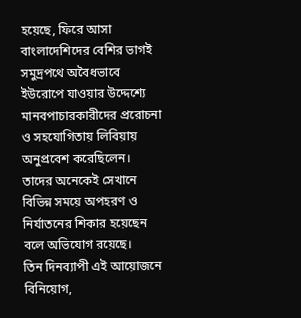হয়েছে, ফিরে আসা বাংলাদেশিদের বেশির ভাগই সমুদ্রপথে অবৈধভাবে ইউরোপে যাওয়ার উদ্দেশ্যে মানবপাচারকারীদের প্ররোচনা ও সহযোগিতায় লিবিয়ায় অনুপ্রবেশ করেছিলেন। তাদের অনেকেই সেখানে বিভিন্ন সময়ে অপহরণ ও নির্যাতনের শিকার হয়েছেন বলে অভিযোগ রয়েছে।
তিন দিনব্যাপী এই আয়োজনে বিনিয়োগ,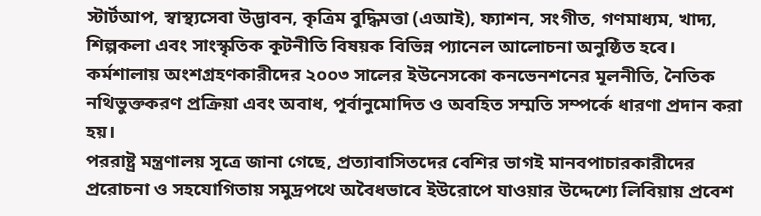স্টার্টআপ, স্বাস্থ্যসেবা উদ্ভাবন, কৃত্রিম বুদ্ধিমত্তা (এআই), ফ্যাশন, সংগীত, গণমাধ্যম, খাদ্য, শিল্পকলা এবং সাংস্কৃতিক কূটনীতি বিষয়ক বিভিন্ন প্যানেল আলোচনা অনুষ্ঠিত হবে।
কর্মশালায় অংশগ্রহণকারীদের ২০০৩ সালের ইউনেসকো কনভেনশনের মূলনীতি, নৈতিক নথিভুক্তকরণ প্রক্রিয়া এবং অবাধ, পূর্বানুমোদিত ও অবহিত সম্মতি সম্পর্কে ধারণা প্রদান করা হয়।
পররাষ্ট্র মন্ত্রণালয় সূত্রে জানা গেছে, প্রত্যাবাসিতদের বেশির ভাগই মানবপাচারকারীদের প্ররোচনা ও সহযোগিতায় সমুদ্রপথে অবৈধভাবে ইউরোপে যাওয়ার উদ্দেশ্যে লিবিয়ায় প্রবেশ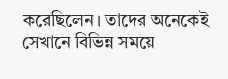করেছিলেন। তাদের অনেকেই সেখানে বিভিন্ন সময়ে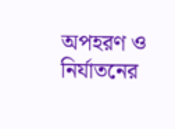অপহরণ ও নির্যাতনের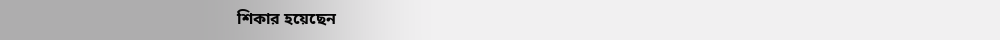শিকার হয়েছেন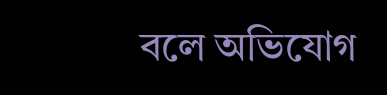বলে অভিযোগ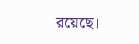রয়েছে।